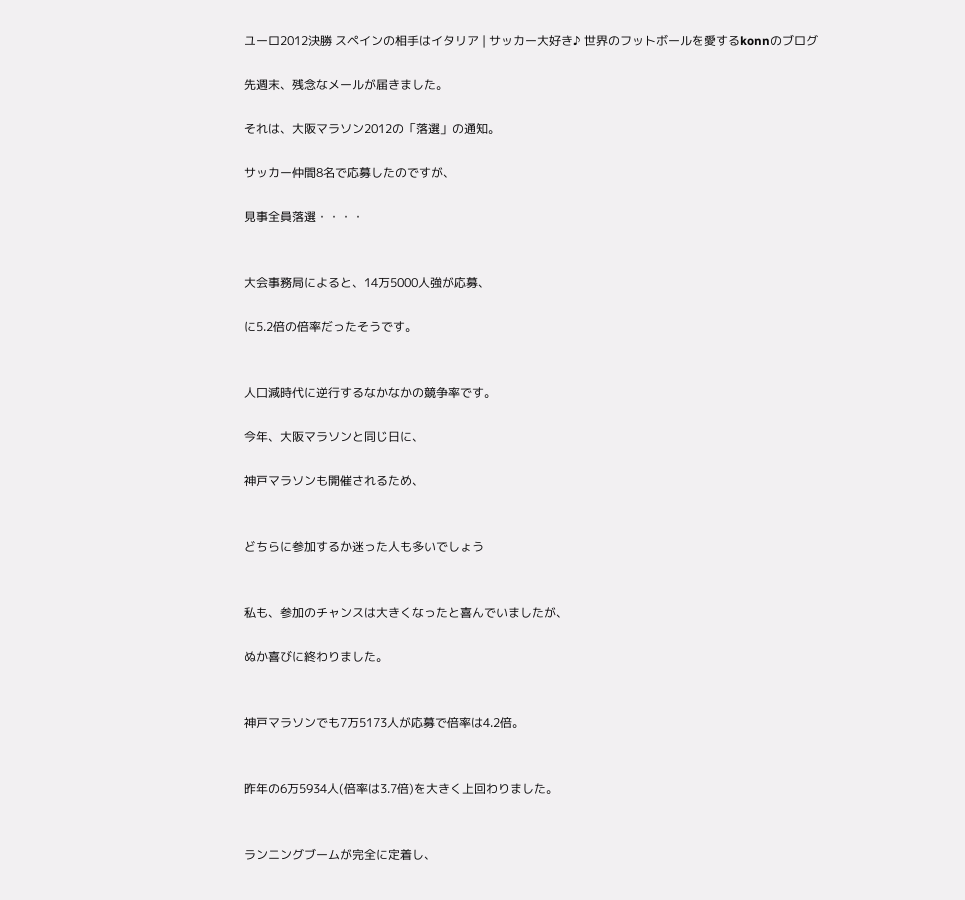ユーロ2012決勝 スペインの相手はイタリア | サッカー大好き♪ 世界のフットボールを愛するkonnのブログ

先週末、残念なメールが届きました。

それは、大阪マラソン2012の「落選」の通知。

サッカー仲間8名で応募したのですが、

見事全員落選・・・・


大会事務局によると、14万5000人強が応募、

に5.2倍の倍率だったそうです。


人口減時代に逆行するなかなかの競争率です。

今年、大阪マラソンと同じ日に、

神戸マラソンも開催されるため、


どちらに参加するか迷った人も多いでしょう


私も、参加のチャンスは大きくなったと喜んでいましたが、

ぬか喜びに終わりました。


神戸マラソンでも7万5173人が応募で倍率は4.2倍。


昨年の6万5934人(倍率は3.7倍)を大きく上回わりました。


ランニングブームが完全に定着し、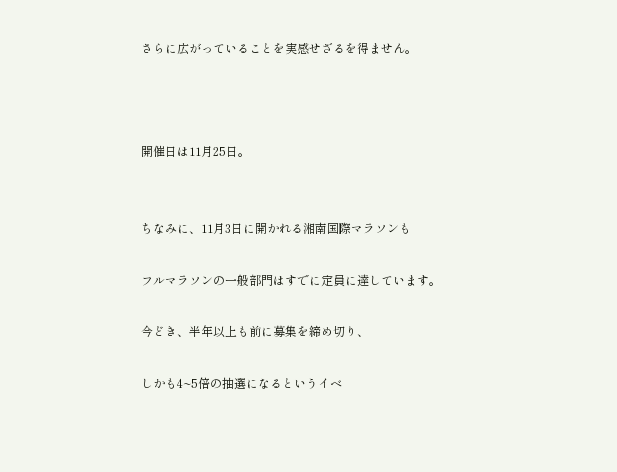さらに広がっていることを実感せざるを得ません。



開催日は11月25日。


ちなみに、11月3日に開かれる湘南国際マラソンも

フルマラソンの一般部門はすでに定員に達しています。

今どき、半年以上も前に募集を締め切り、

しかも4~5倍の抽選になるというイベ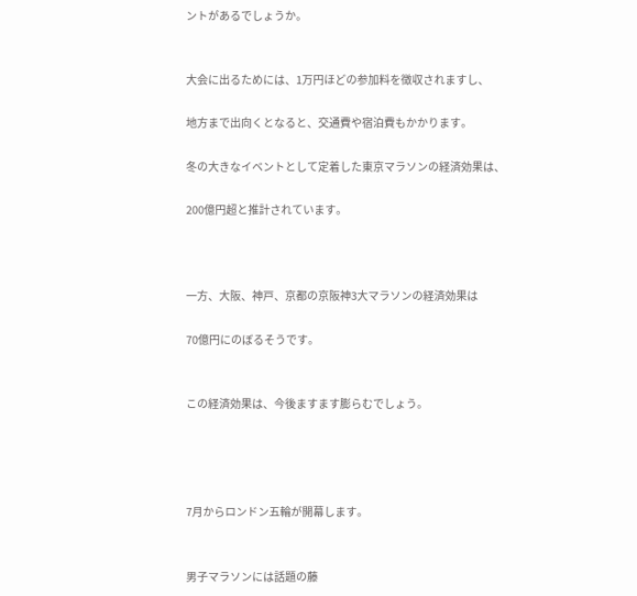ントがあるでしょうか。


大会に出るためには、1万円ほどの参加料を徴収されますし、

地方まで出向くとなると、交通費や宿泊費もかかります。

冬の大きなイベントとして定着した東京マラソンの経済効果は、

200億円超と推計されています。



一方、大阪、神戸、京都の京阪神3大マラソンの経済効果は

70億円にのぼるそうです。


この経済効果は、今後ますます膨らむでしょう。




7月からロンドン五輪が開幕します。


男子マラソンには話題の藤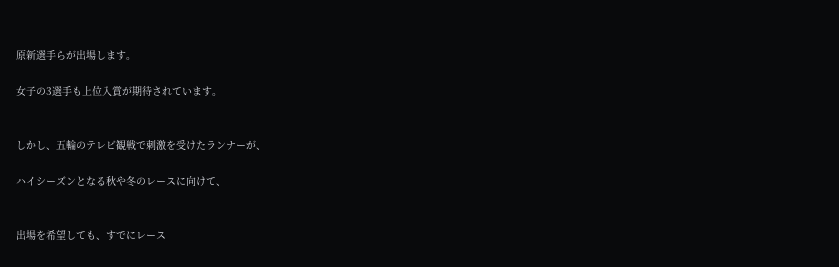原新選手らが出場します。

女子の3選手も上位入賞が期待されています。


しかし、五輪のテレビ観戦で刺激を受けたランナーが、

ハイシーズンとなる秋や冬のレースに向けて、


出場を希望しても、すでにレース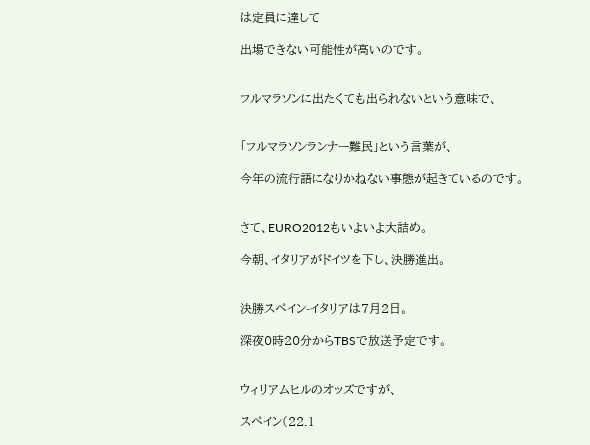は定員に達して

出場できない可能性が高いのです。


フルマラソンに出たくても出られないという意味で、


「フルマラソンランナー難民」という言葉が、

今年の流行語になりかねない事態が起きているのです。


さて、EURO2012もいよいよ大詰め。

今朝、イタリアがドイツを下し、決勝進出。


決勝スペイン-イタリアは7月2日。

深夜0時20分からTBSで放送予定です。


ウィリアムヒルのオッズですが、

スペイン(22.1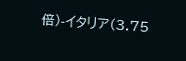倍)-イタリア(3.75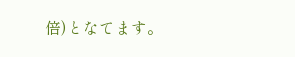倍)となてます。